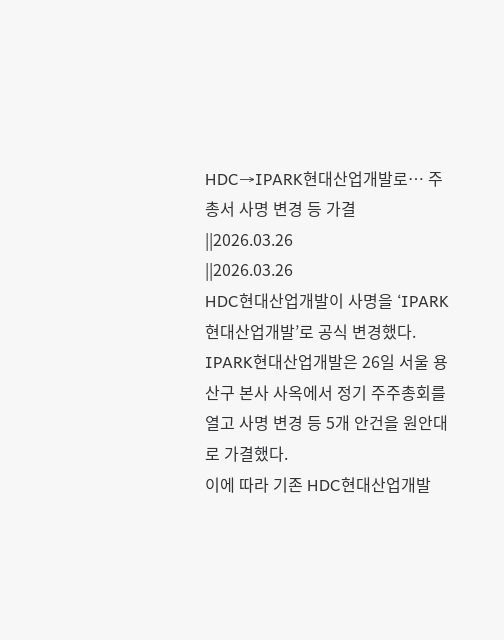HDC→IPARK현대산업개발로… 주총서 사명 변경 등 가결
||2026.03.26
||2026.03.26
HDC현대산업개발이 사명을 ‘IPARK현대산업개발’로 공식 변경했다.
IPARK현대산업개발은 26일 서울 용산구 본사 사옥에서 정기 주주총회를 열고 사명 변경 등 5개 안건을 원안대로 가결했다.
이에 따라 기존 HDC현대산업개발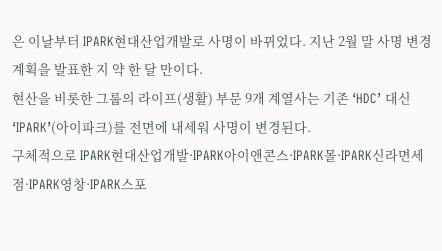은 이날부터 IPARK현대산업개발로 사명이 바뀌었다. 지난 2월 말 사명 변경 계획을 발표한 지 약 한 달 만이다.
현산을 비롯한 그룹의 라이프(생활) 부문 9개 계열사는 기존 ‘HDC’ 대신 ‘IPARK’(아이파크)를 전면에 내세워 사명이 변경된다.
구체적으로 IPARK현대산업개발·IPARK아이앤콘스·IPARK몰·IPARK신라면세점·IPARK영창·IPARK스포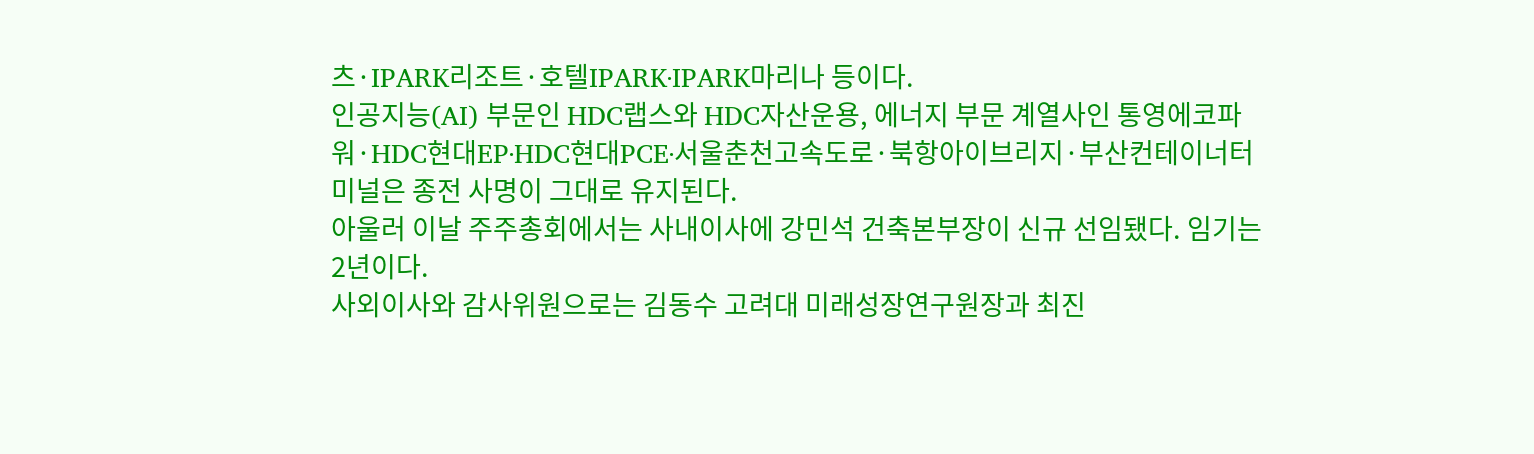츠·IPARK리조트·호텔IPARK·IPARK마리나 등이다.
인공지능(AI) 부문인 HDC랩스와 HDC자산운용, 에너지 부문 계열사인 통영에코파워·HDC현대EP·HDC현대PCE·서울춘천고속도로·북항아이브리지·부산컨테이너터미널은 종전 사명이 그대로 유지된다.
아울러 이날 주주총회에서는 사내이사에 강민석 건축본부장이 신규 선임됐다. 임기는 2년이다.
사외이사와 감사위원으로는 김동수 고려대 미래성장연구원장과 최진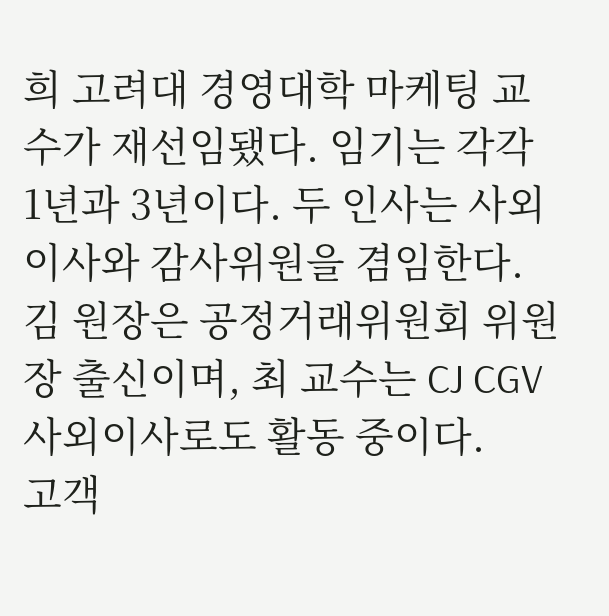희 고려대 경영대학 마케팅 교수가 재선임됐다. 임기는 각각 1년과 3년이다. 두 인사는 사외이사와 감사위원을 겸임한다.
김 원장은 공정거래위원회 위원장 출신이며, 최 교수는 CJ CGV 사외이사로도 활동 중이다.
고객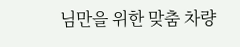님만을 위한 맞춤 차량